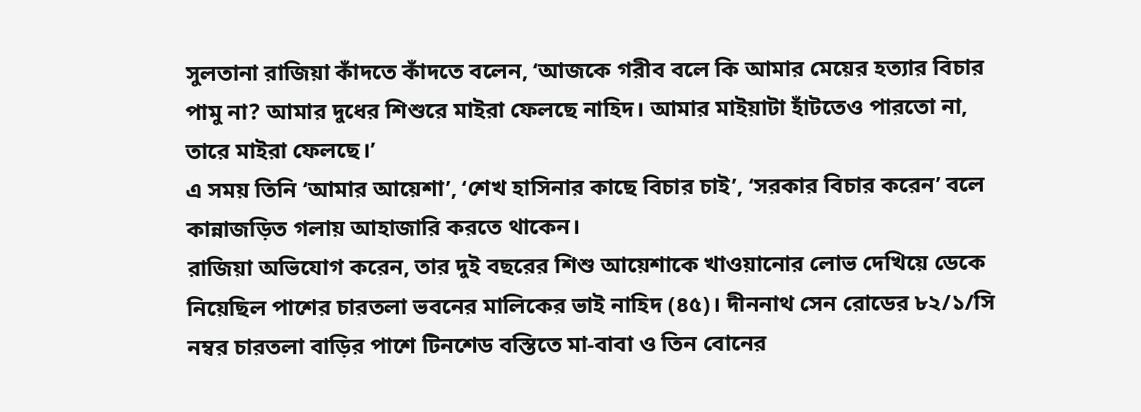সুলতানা রাজিয়া কাঁদতে কাঁদতে বলেন, ‘আজকে গরীব বলে কি আমার মেয়ের হত্যার বিচার পামু না? আমার দুধের শিশুরে মাইরা ফেলছে নাহিদ। আমার মাইয়াটা হাঁটতেও পারতো না, তারে মাইরা ফেলছে।’
এ সময় তিনি ‘আমার আয়েশা’, ‘শেখ হাসিনার কাছে বিচার চাই’, ‘সরকার বিচার করেন’ বলে কান্নাজড়িত গলায় আহাজারি করতে থাকেন।
রাজিয়া অভিযোগ করেন, তার দুই বছরের শিশু আয়েশাকে খাওয়ানোর লোভ দেখিয়ে ডেকে নিয়েছিল পাশের চারতলা ভবনের মালিকের ভাই নাহিদ (৪৫)। দীননাথ সেন রোডের ৮২/১/সি নম্বর চারতলা বাড়ির পাশে টিনশেড বস্তিতে মা-বাবা ও তিন বোনের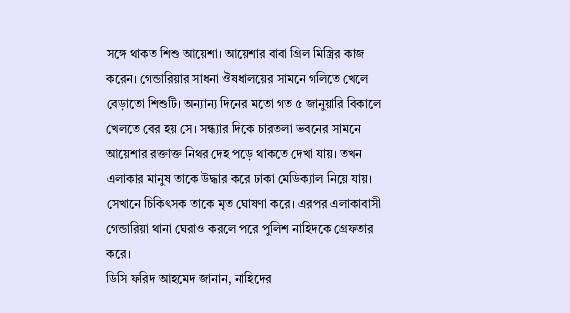সঙ্গে থাকত শিশু আয়েশা। আয়েশার বাবা গ্রিল মিস্ত্রির কাজ করেন। গেন্ডারিয়ার সাধনা ঔষধালয়ের সামনে গলিতে খেলে বেড়াতো শিশুটি। অন্যান্য দিনের মতো গত ৫ জানুয়ারি বিকালে খেলতে বের হয় সে। সন্ধ্যার দিকে চারতলা ভবনের সামনে আয়েশার রক্তাক্ত নিথর দেহ পড়ে থাকতে দেখা যায়। তখন এলাকার মানুষ তাকে উদ্ধার করে ঢাকা মেডিক্যাল নিয়ে যায়। সেখানে চিকিৎসক তাকে মৃত ঘোষণা করে। এরপর এলাকাবাসী গেন্ডারিয়া থানা ঘেরাও করলে পরে পুলিশ নাহিদকে গ্রেফতার করে।
ডিসি ফরিদ আহমেদ জানান, নাহিদের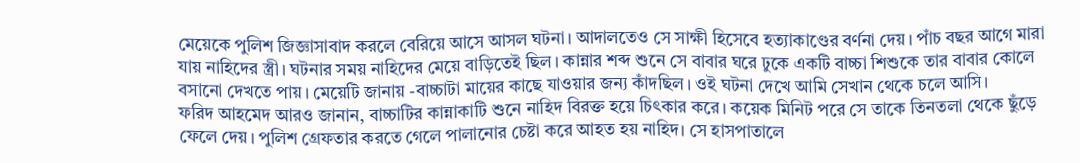মেয়েকে পুলিশ জিজ্ঞাসাবাদ করলে বেরিয়ে আসে আসল ঘটনা। আদালতেও সে সাক্ষী হিসেবে হত্যাকাণ্ডের বর্ণনা দেয়। পাঁচ বছর আগে মারা যায় নাহিদের স্ত্রী। ঘটনার সময় নাহিদের মেয়ে বাড়িতেই ছিল। কান্নার শব্দ শুনে সে বাবার ঘরে ঢুকে একটি বাচ্চা শিশুকে তার বাবার কোলে বসানো দেখতে পায়। মেয়েটি জানায় -বাচ্চাটা মায়ের কাছে যাওয়ার জন্য কাঁদছিল। ওই ঘটনা দেখে আমি সেখান থেকে চলে আসি।
ফরিদ আহমেদ আরও জানান, বাচ্চাটির কান্নাকাটি শুনে নাহিদ বিরক্ত হয়ে চিৎকার করে। কয়েক মিনিট পরে সে তাকে তিনতলা থেকে ছুঁড়ে ফেলে দেয়। পুলিশ গ্রেফতার করতে গেলে পালানোর চেষ্টা করে আহত হয় নাহিদ। সে হাসপাতালে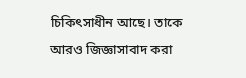চিকিৎসাধীন আছে। তাকে আরও জিজ্ঞাসাবাদ করা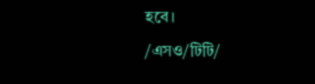হবে।
/এসও/টিটি/